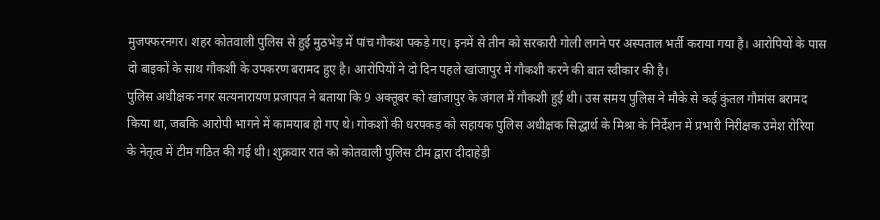मुजफ्फरनगर। शहर कोतवाली पुलिस से हुई मुठभेड़ में पांच गौकश पकड़े गए। इनमें से तीन को सरकारी गोली लगने पर अस्पताल भर्ती कराया गया है। आरोपियों के पास दो बाइकों के साथ गौकशी के उपकरण बरामद हुए है। आरोपियों ने दो दिन पहले खांजापुर में गौकशी करने की बात स्वीकार की है।
पुलिस अधीक्षक नगर सत्यनारायण प्रजापत ने बताया कि 9 अक्तूबर को खांजापुर के जंगल में गौकशी हुई थी। उस समय पुलिस ने मौके से कई कुंतल गौमांस बरामद किया था, जबकि आरोपी भागने में कामयाब हो गए थे। गोकशों की धरपकड़ को सहायक पुलिस अधीक्षक सिद्धार्थ के मिश्रा के निर्देशन में प्रभारी निरीक्षक उमेश रोरिया के नेतृत्व में टीम गठित की गई थी। शुक्रवार रात को कोतवाली पुलिस टीम द्वारा दीदाहेड़ी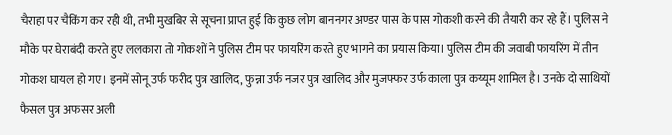चैराहा पर चैकिंग कर रही थी, तभी मुखबिर से सूचना प्राप्त हुई कि कुछ लोग बाननगर अण्डर पास के पास गोकशी करने की तैयारी कर रहे हैं। पुलिस ने मौके पर घेराबंदी करते हुए ललकारा तो गोकशों ने पुलिस टीम पर फायरिंग करते हुए भागने का प्रयास किया। पुलिस टीम की जवाबी फायरिंग में तीन गोकश घायल हो गए। इनमें सोनू उर्फ फरीद पुत्र खालिद, फुन्ना उर्फ नजर पुत्र खालिद और मुजफ्फर उर्फ काला पुत्र कय्यूम शामिल है। उनके दो साथियों फैसल पुत्र अफसर अली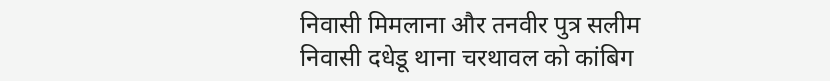निवासी मिमलाना और तनवीर पुत्र सलीम निवासी दधेडू थाना चरथावल को कांबिग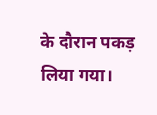के दौरान पकड़ लिया गया।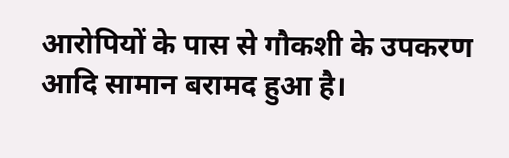आरोपियों के पास से गौकशी के उपकरण आदि सामान बरामद हुआ है।